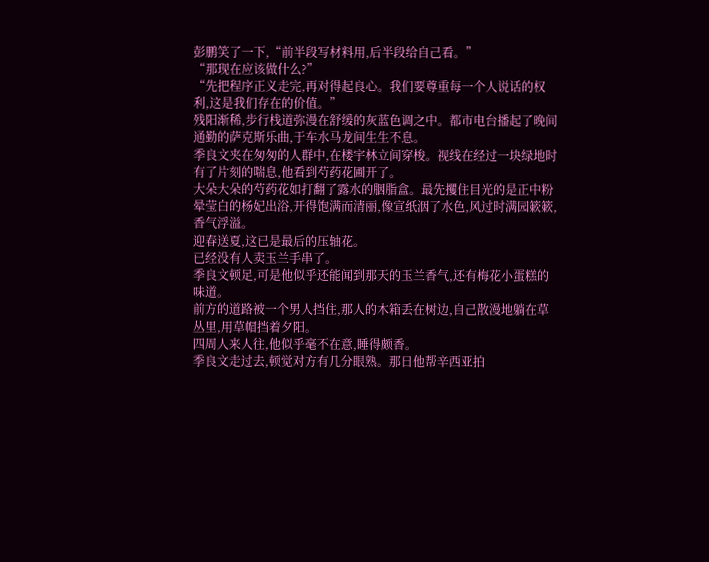彭鹏笑了一下,“前半段写材料用,后半段给自己看。”
“那现在应该做什么?”
“先把程序正义走完,再对得起良心。我们要尊重每一个人说话的权利,这是我们存在的价值。”
残阳渐稀,步行栈道弥漫在舒缓的灰蓝色调之中。都市电台播起了晚间通勤的萨克斯乐曲,于车水马龙间生生不息。
季良文夹在匆匆的人群中,在楼宇林立间穿梭。视线在经过一块绿地时有了片刻的喘息,他看到芍药花圃开了。
大朵大朵的芍药花如打翻了露水的胭脂盒。最先攫住目光的是正中粉晕莹白的杨妃出浴,开得饱满而清丽,像宣纸洇了水色,风过时满园簌簌,香气浮溢。
迎春送夏,这已是最后的压轴花。
已经没有人卖玉兰手串了。
季良文顿足,可是他似乎还能闻到那天的玉兰香气,还有梅花小蛋糕的味道。
前方的道路被一个男人挡住,那人的木箱丢在树边,自己散漫地躺在草丛里,用草帽挡着夕阳。
四周人来人往,他似乎毫不在意,睡得颇香。
季良文走过去,顿觉对方有几分眼熟。那日他帮辛西亚拍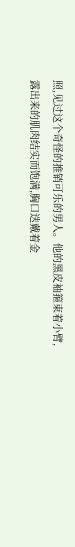照,见过这个奇怪的推销可乐的男人。他的黑皮袖箍束着小臂,露出来的肌肉结实而饱满,胸口迭戴着金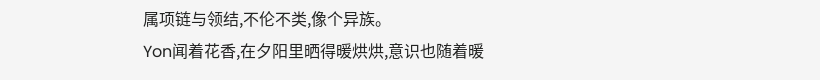属项链与领结,不伦不类,像个异族。
Yon闻着花香,在夕阳里晒得暖烘烘,意识也随着暖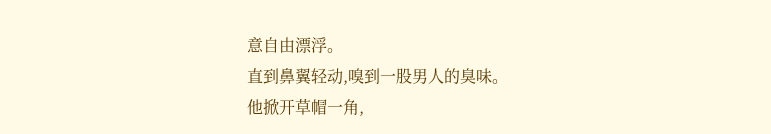意自由漂浮。
直到鼻翼轻动,嗅到一股男人的臭味。
他掀开草帽一角,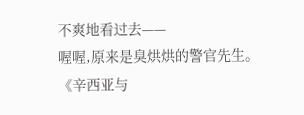不爽地看过去——
喔喔,原来是臭烘烘的警官先生。
《辛西亚与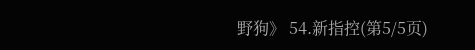野狗》 54.新指控(第5/5页)